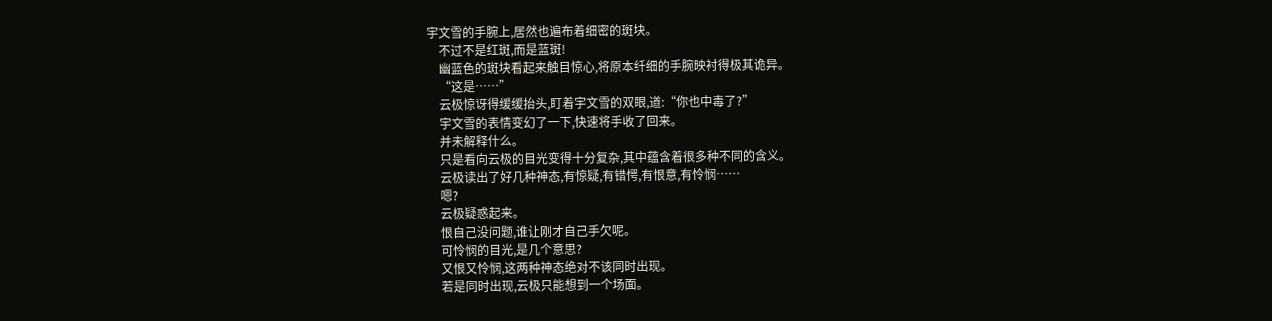宇文雪的手腕上,居然也遍布着细密的斑块。
    不过不是红斑,而是蓝斑!
    幽蓝色的斑块看起来触目惊心,将原本纤细的手腕映衬得极其诡异。
    “这是……”
    云极惊讶得缓缓抬头,盯着宇文雪的双眼,道:“你也中毒了?”
    宇文雪的表情变幻了一下,快速将手收了回来。
    并未解释什么。
    只是看向云极的目光变得十分复杂,其中蕴含着很多种不同的含义。
    云极读出了好几种神态,有惊疑,有错愕,有恨意,有怜悯……
    嗯?
    云极疑惑起来。
    恨自己没问题,谁让刚才自己手欠呢。
    可怜悯的目光,是几个意思?
    又恨又怜悯,这两种神态绝对不该同时出现。
    若是同时出现,云极只能想到一个场面。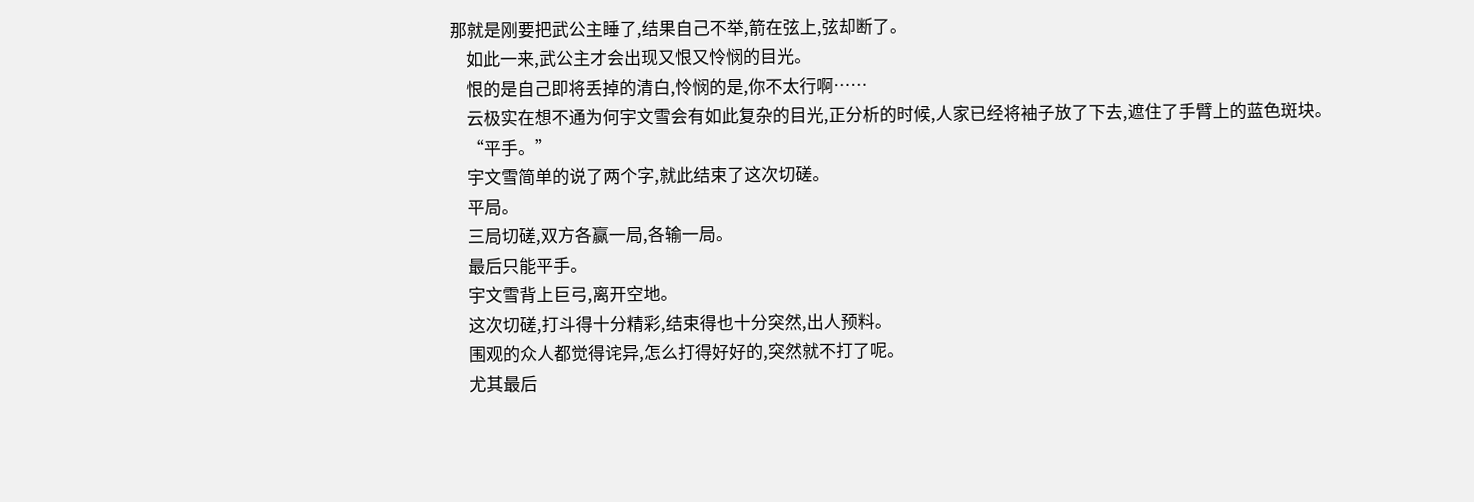那就是刚要把武公主睡了,结果自己不举,箭在弦上,弦却断了。
    如此一来,武公主才会出现又恨又怜悯的目光。
    恨的是自己即将丢掉的清白,怜悯的是,你不太行啊……
    云极实在想不通为何宇文雪会有如此复杂的目光,正分析的时候,人家已经将袖子放了下去,遮住了手臂上的蓝色斑块。
    “平手。”
    宇文雪简单的说了两个字,就此结束了这次切磋。
    平局。
    三局切磋,双方各赢一局,各输一局。
    最后只能平手。
    宇文雪背上巨弓,离开空地。
    这次切磋,打斗得十分精彩,结束得也十分突然,出人预料。
    围观的众人都觉得诧异,怎么打得好好的,突然就不打了呢。
    尤其最后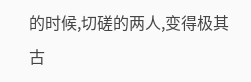的时候,切磋的两人,变得极其古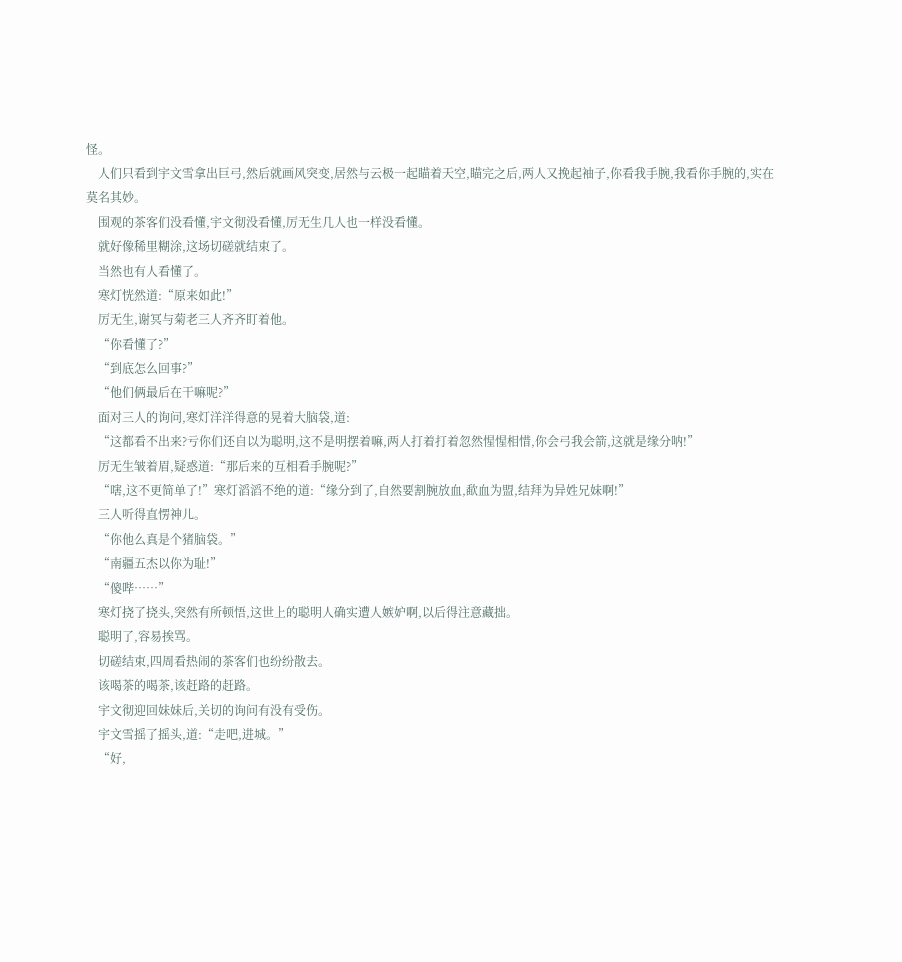怪。
    人们只看到宇文雪拿出巨弓,然后就画风突变,居然与云极一起瞄着天空,瞄完之后,两人又挽起袖子,你看我手腕,我看你手腕的,实在莫名其妙。
    围观的茶客们没看懂,宇文彻没看懂,厉无生几人也一样没看懂。
    就好像稀里糊涂,这场切磋就结束了。
    当然也有人看懂了。
    寒灯恍然道:“原来如此!”
    厉无生,谢冥与菊老三人齐齐盯着他。
    “你看懂了?”
    “到底怎么回事?”
    “他们俩最后在干嘛呢?”
    面对三人的询问,寒灯洋洋得意的晃着大脑袋,道:
    “这都看不出来?亏你们还自以为聪明,这不是明摆着嘛,两人打着打着忽然惺惺相惜,你会弓我会箭,这就是缘分呐!”
    厉无生皱着眉,疑惑道:“那后来的互相看手腕呢?”
    “嗐,这不更简单了!”寒灯滔滔不绝的道:“缘分到了,自然要割腕放血,歃血为盟,结拜为异姓兄妹啊!”
    三人听得直愣神儿。
    “你他么真是个猪脑袋。”
    “南疆五杰以你为耻!”
    “傻哔……”
    寒灯挠了挠头,突然有所顿悟,这世上的聪明人确实遭人嫉妒啊,以后得注意藏拙。
    聪明了,容易挨骂。
    切磋结束,四周看热闹的茶客们也纷纷散去。
    该喝茶的喝茶,该赶路的赶路。
    宇文彻迎回妹妹后,关切的询问有没有受伤。
    宇文雪摇了摇头,道:“走吧,进城。”
    “好,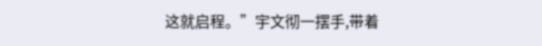这就启程。”宇文彻一摆手,带着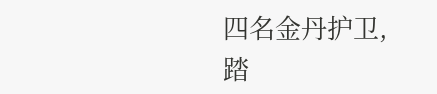四名金丹护卫,踏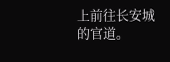上前往长安城的官道。